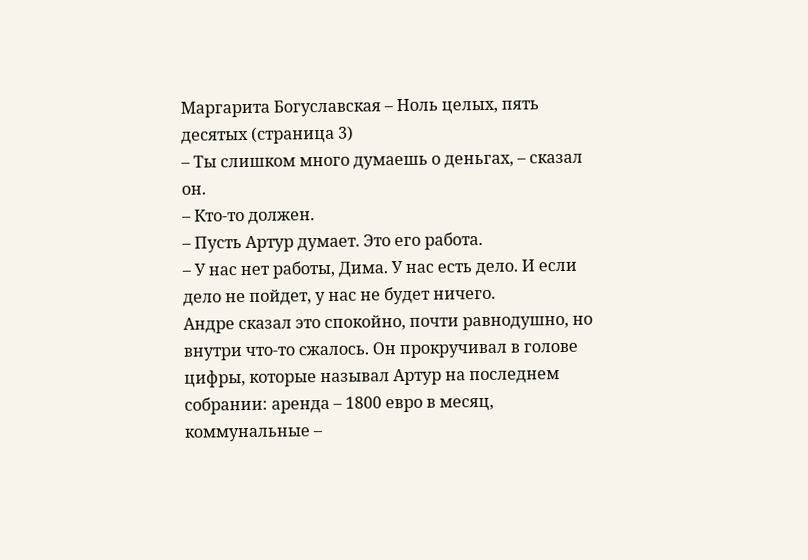Маргарита Богуславская – Ноль целых, пять десятых (страница 3)
– Ты слишком много думаешь о деньгах, – сказал он.
– Кто-то должен.
– Пусть Артур думает. Это его работа.
– У нас нет работы, Дима. У нас есть дело. И если дело не пойдет, у нас не будет ничего.
Андре сказал это спокойно, почти равнодушно, но внутри что-то сжалось. Он прокручивал в голове цифры, которые называл Артур на последнем собрании: аренда – 1800 евро в месяц, коммунальные –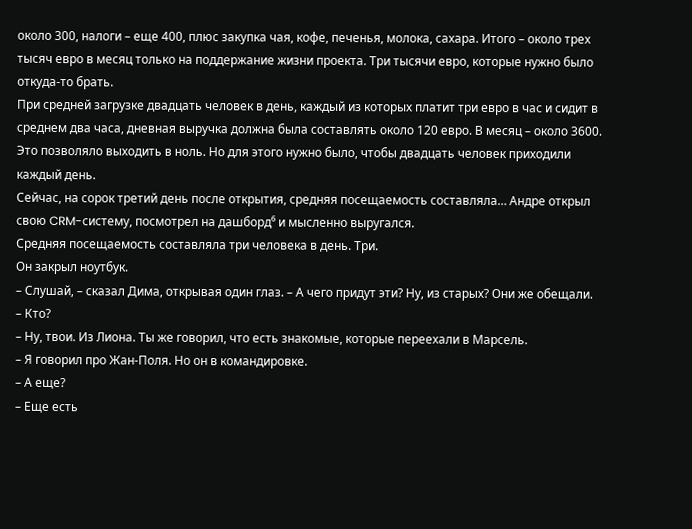около 300, налоги – еще 400, плюс закупка чая, кофе, печенья, молока, сахара. Итого – около трех тысяч евро в месяц только на поддержание жизни проекта. Три тысячи евро, которые нужно было откуда-то брать.
При средней загрузке двадцать человек в день, каждый из которых платит три евро в час и сидит в среднем два часа, дневная выручка должна была составлять около 120 евро. В месяц – около 3600. Это позволяло выходить в ноль. Но для этого нужно было, чтобы двадцать человек приходили каждый день.
Сейчас, на сорок третий день после открытия, средняя посещаемость составляла… Андре открыл свою CRM-систему, посмотрел на дашборд⁶ и мысленно выругался.
Средняя посещаемость составляла три человека в день. Три.
Он закрыл ноутбук.
– Слушай, – сказал Дима, открывая один глаз. – А чего придут эти? Ну, из старых? Они же обещали.
– Кто?
– Ну, твои. Из Лиона. Ты же говорил, что есть знакомые, которые переехали в Марсель.
– Я говорил про Жан-Поля. Но он в командировке.
– А еще?
– Еще есть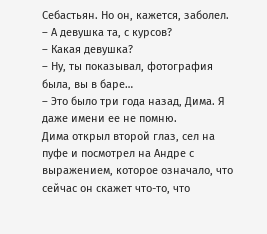Себастьян. Но он, кажется, заболел.
– А девушка та, с курсов?
– Какая девушка?
– Ну, ты показывал, фотография была, вы в баре…
– Это было три года назад, Дима. Я даже имени ее не помню.
Дима открыл второй глаз, сел на пуфе и посмотрел на Андре с выражением, которое означало, что сейчас он скажет что-то, что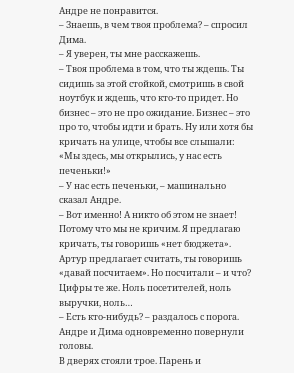Андре не понравится.
– Знаешь, в чем твоя проблема? – спросил Дима.
– Я уверен, ты мне расскажешь.
– Твоя проблема в том, что ты ждешь. Ты сидишь за этой стойкой, смотришь в свой ноутбук и ждешь, что кто-то придет. Но бизнес – это не про ожидание. Бизнес – это про то, чтобы идти и брать. Ну или хотя бы кричать на улице, чтобы все слышали: «Мы здесь, мы открылись, у нас есть печеньки!»
– У нас есть печеньки, – машинально сказал Андре.
– Вот именно! А никто об этом не знает! Потому что мы не кричим. Я предлагаю кричать, ты говоришь «нет бюджета». Артур предлагает считать, ты говоришь «давай посчитаем». Но посчитали – и что? Цифры те же. Ноль посетителей, ноль выручки, ноль…
– Есть кто-нибудь? – раздалось с порога.
Андре и Дима одновременно повернули головы.
В дверях стояли трое. Парень и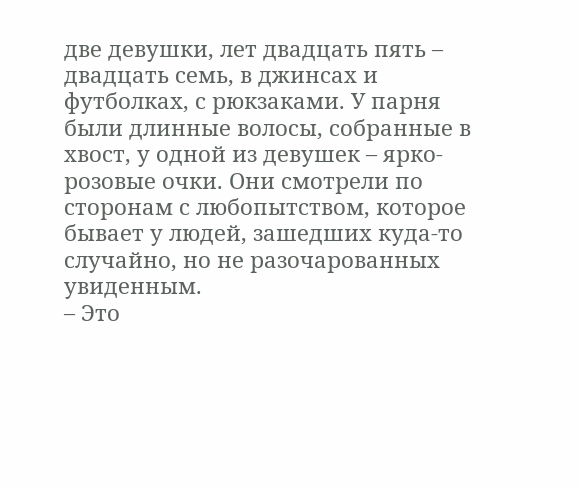две девушки, лет двадцать пять – двадцать семь, в джинсах и футболках, с рюкзаками. У парня были длинные волосы, собранные в хвост, у одной из девушек – ярко-розовые очки. Они смотрели по сторонам с любопытством, которое бывает у людей, зашедших куда-то случайно, но не разочарованных увиденным.
– Это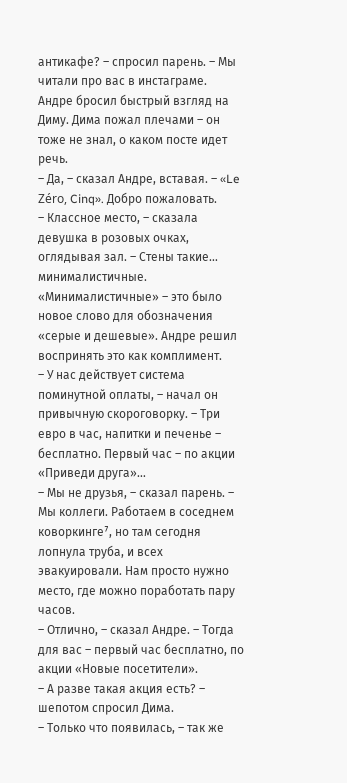антикафе? – спросил парень. – Мы читали про вас в инстаграме.
Андре бросил быстрый взгляд на Диму. Дима пожал плечами – он тоже не знал, о каком посте идет речь.
– Да, – сказал Андре, вставая. – «Le Zéro, Cinq». Добро пожаловать.
– Классное место, – сказала девушка в розовых очках, оглядывая зал. – Стены такие… минималистичные.
«Минималистичные» – это было новое слово для обозначения «серые и дешевые». Андре решил воспринять это как комплимент.
– У нас действует система поминутной оплаты, – начал он привычную скороговорку. – Три евро в час, напитки и печенье – бесплатно. Первый час – по акции «Приведи друга»…
– Мы не друзья, – сказал парень. – Мы коллеги. Работаем в соседнем коворкинге⁷, но там сегодня лопнула труба, и всех эвакуировали. Нам просто нужно место, где можно поработать пару часов.
– Отлично, – сказал Андре. – Тогда для вас – первый час бесплатно, по акции «Новые посетители».
– А разве такая акция есть? – шепотом спросил Дима.
– Только что появилась, – так же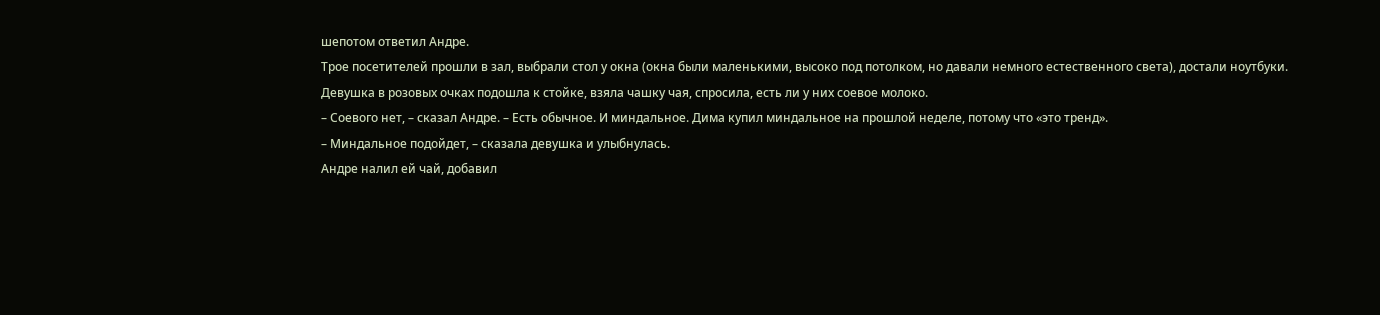шепотом ответил Андре.
Трое посетителей прошли в зал, выбрали стол у окна (окна были маленькими, высоко под потолком, но давали немного естественного света), достали ноутбуки. Девушка в розовых очках подошла к стойке, взяла чашку чая, спросила, есть ли у них соевое молоко.
– Соевого нет, – сказал Андре. – Есть обычное. И миндальное. Дима купил миндальное на прошлой неделе, потому что «это тренд».
– Миндальное подойдет, – сказала девушка и улыбнулась.
Андре налил ей чай, добавил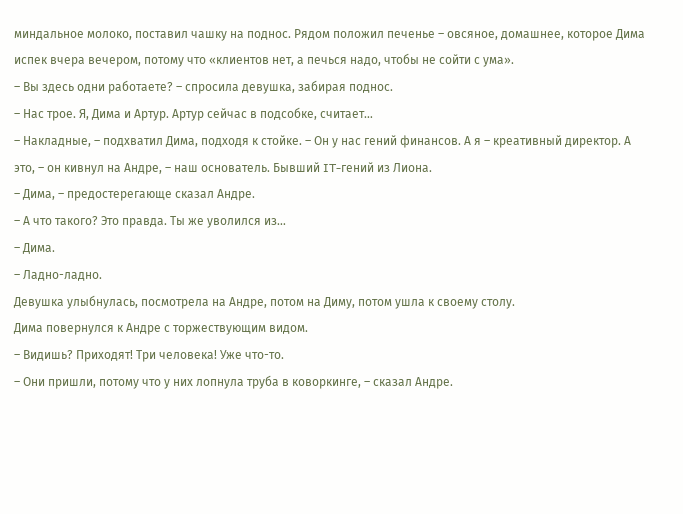миндальное молоко, поставил чашку на поднос. Рядом положил печенье – овсяное, домашнее, которое Дима испек вчера вечером, потому что «клиентов нет, а печься надо, чтобы не сойти с ума».
– Вы здесь одни работаете? – спросила девушка, забирая поднос.
– Нас трое. Я, Дима и Артур. Артур сейчас в подсобке, считает…
– Накладные, – подхватил Дима, подходя к стойке. – Он у нас гений финансов. А я – креативный директор. А это, – он кивнул на Андре, – наш основатель. Бывший IT-гений из Лиона.
– Дима, – предостерегающе сказал Андре.
– А что такого? Это правда. Ты же уволился из…
– Дима.
– Ладно-ладно.
Девушка улыбнулась, посмотрела на Андре, потом на Диму, потом ушла к своему столу.
Дима повернулся к Андре с торжествующим видом.
– Видишь? Приходят! Три человека! Уже что-то.
– Они пришли, потому что у них лопнула труба в коворкинге, – сказал Андре.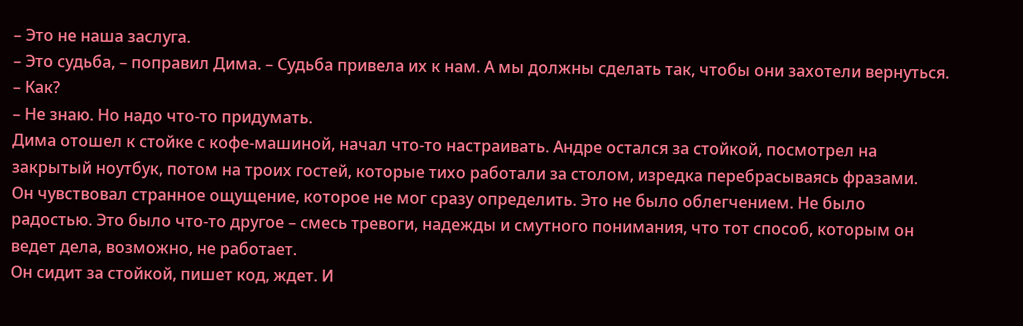– Это не наша заслуга.
– Это судьба, – поправил Дима. – Судьба привела их к нам. А мы должны сделать так, чтобы они захотели вернуться.
– Как?
– Не знаю. Но надо что-то придумать.
Дима отошел к стойке с кофе-машиной, начал что-то настраивать. Андре остался за стойкой, посмотрел на закрытый ноутбук, потом на троих гостей, которые тихо работали за столом, изредка перебрасываясь фразами.
Он чувствовал странное ощущение, которое не мог сразу определить. Это не было облегчением. Не было радостью. Это было что-то другое – смесь тревоги, надежды и смутного понимания, что тот способ, которым он ведет дела, возможно, не работает.
Он сидит за стойкой, пишет код, ждет. И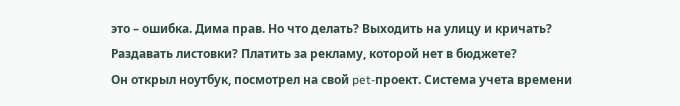это – ошибка. Дима прав. Но что делать? Выходить на улицу и кричать? Раздавать листовки? Платить за рекламу, которой нет в бюджете?
Он открыл ноутбук, посмотрел на свой pet-проект. Система учета времени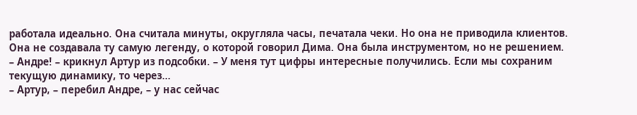работала идеально. Она считала минуты, округляла часы, печатала чеки. Но она не приводила клиентов. Она не создавала ту самую легенду, о которой говорил Дима. Она была инструментом, но не решением.
– Андре! – крикнул Артур из подсобки. – У меня тут цифры интересные получились. Если мы сохраним текущую динамику, то через…
– Артур, – перебил Андре, – у нас сейчас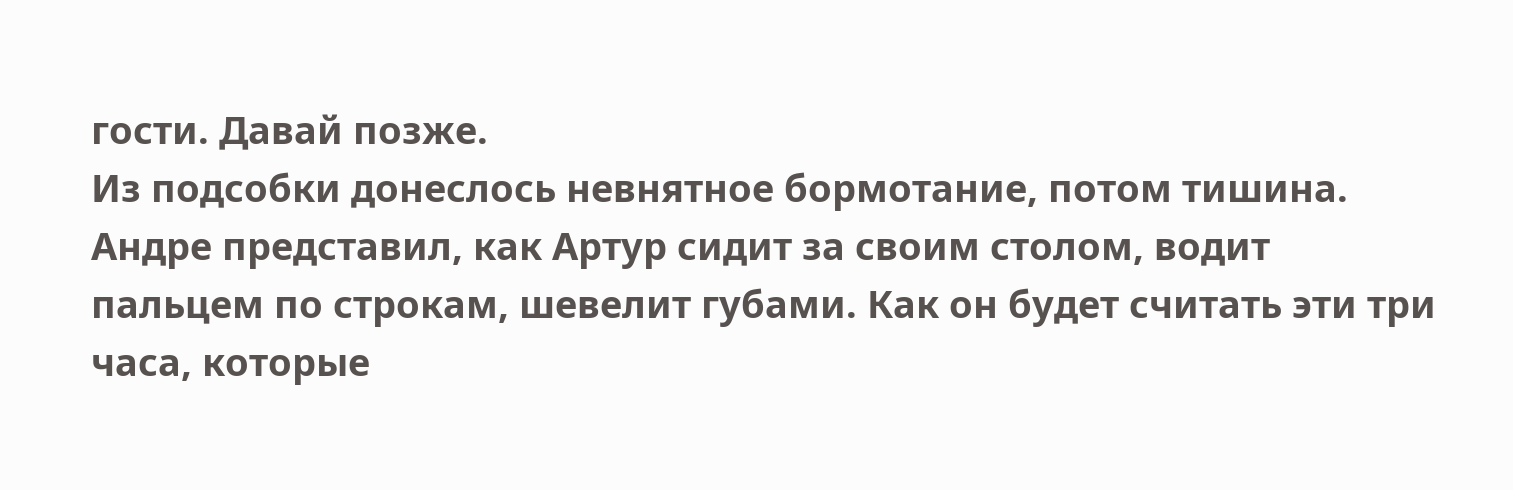гости. Давай позже.
Из подсобки донеслось невнятное бормотание, потом тишина. Андре представил, как Артур сидит за своим столом, водит пальцем по строкам, шевелит губами. Как он будет считать эти три часа, которые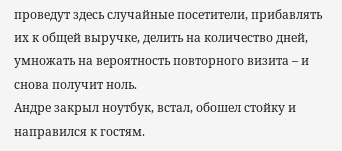проведут здесь случайные посетители, прибавлять их к общей выручке, делить на количество дней, умножать на вероятность повторного визита – и снова получит ноль.
Андре закрыл ноутбук, встал, обошел стойку и направился к гостям.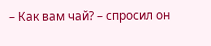– Как вам чай? – спросил он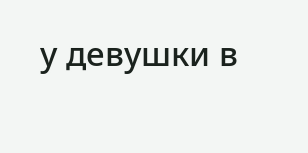у девушки в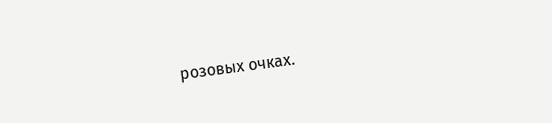розовых очках.